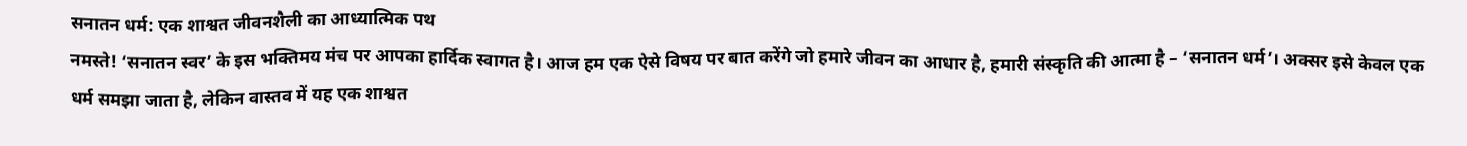सनातन धर्म: एक शाश्वत जीवनशैली का आध्यात्मिक पथ
नमस्ते! ‘सनातन स्वर’ के इस भक्तिमय मंच पर आपका हार्दिक स्वागत है। आज हम एक ऐसे विषय पर बात करेंगे जो हमारे जीवन का आधार है, हमारी संस्कृति की आत्मा है – ‘सनातन धर्म’। अक्सर इसे केवल एक धर्म समझा जाता है, लेकिन वास्तव में यह एक शाश्वत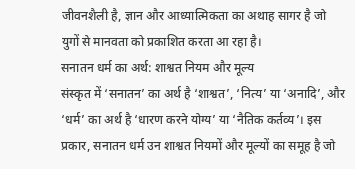जीवनशैली है, ज्ञान और आध्यात्मिकता का अथाह सागर है जो युगों से मानवता को प्रकाशित करता आ रहा है।
सनातन धर्म का अर्थ: शाश्वत नियम और मूल्य
संस्कृत में ‘सनातन’ का अर्थ है ‘शाश्वत’, ‘नित्य’ या ‘अनादि’, और ‘धर्म’ का अर्थ है ‘धारण करने योग्य’ या ‘नैतिक कर्तव्य’। इस प्रकार, सनातन धर्म उन शाश्वत नियमों और मूल्यों का समूह है जो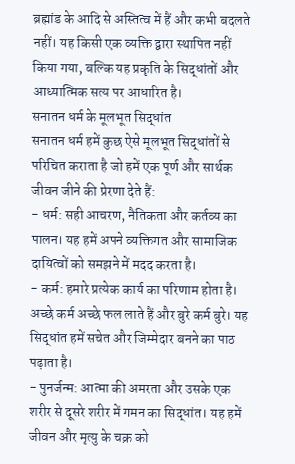ब्रह्मांड के आदि से अस्तित्व में हैं और कभी बदलते नहीं। यह किसी एक व्यक्ति द्वारा स्थापित नहीं किया गया, बल्कि यह प्रकृति के सिद्धांतों और आध्यात्मिक सत्य पर आधारित है।
सनातन धर्म के मूलभूत सिद्धांत
सनातन धर्म हमें कुछ ऐसे मूलभूत सिद्धांतों से परिचित कराता है जो हमें एक पूर्ण और सार्थक जीवन जीने की प्रेरणा देते हैं:
- धर्म: सही आचरण, नैतिकता और कर्तव्य का पालन। यह हमें अपने व्यक्तिगत और सामाजिक दायित्वों को समझने में मदद करता है।
- कर्म: हमारे प्रत्येक कार्य का परिणाम होता है। अच्छे कर्म अच्छे फल लाते हैं और बुरे कर्म बुरे। यह सिद्धांत हमें सचेत और जिम्मेदार बनने का पाठ पढ़ाता है।
- पुनर्जन्म: आत्मा की अमरता और उसके एक शरीर से दूसरे शरीर में गमन का सिद्धांत। यह हमें जीवन और मृत्यु के चक्र को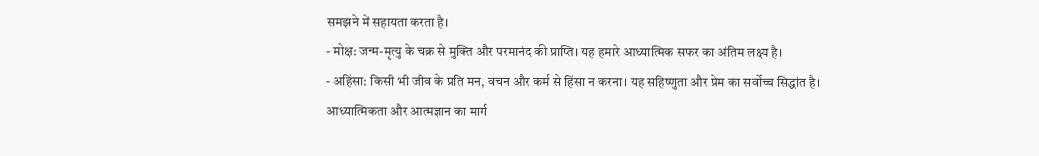समझने में सहायता करता है।
- मोक्ष: जन्म-मृत्यु के चक्र से मुक्ति और परमानंद की प्राप्ति। यह हमारे आध्यात्मिक सफर का अंतिम लक्ष्य है।
- अहिंसा: किसी भी जीव के प्रति मन, वचन और कर्म से हिंसा न करना। यह सहिष्णुता और प्रेम का सर्वोच्च सिद्धांत है।
आध्यात्मिकता और आत्मज्ञान का मार्ग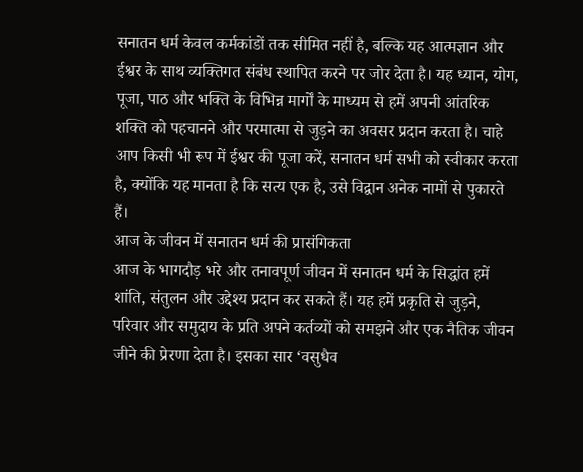सनातन धर्म केवल कर्मकांडों तक सीमित नहीं है, बल्कि यह आत्मज्ञान और ईश्वर के साथ व्यक्तिगत संबंध स्थापित करने पर जोर देता है। यह ध्यान, योग, पूजा, पाठ और भक्ति के विभिन्न मार्गों के माध्यम से हमें अपनी आंतरिक शक्ति को पहचानने और परमात्मा से जुड़ने का अवसर प्रदान करता है। चाहे आप किसी भी रूप में ईश्वर की पूजा करें, सनातन धर्म सभी को स्वीकार करता है, क्योंकि यह मानता है कि सत्य एक है, उसे विद्वान अनेक नामों से पुकारते हैं।
आज के जीवन में सनातन धर्म की प्रासंगिकता
आज के भागदौड़ भरे और तनावपूर्ण जीवन में सनातन धर्म के सिद्धांत हमें शांति, संतुलन और उद्देश्य प्रदान कर सकते हैं। यह हमें प्रकृति से जुड़ने, परिवार और समुदाय के प्रति अपने कर्तव्यों को समझने और एक नैतिक जीवन जीने की प्रेरणा देता है। इसका सार ‘वसुधैव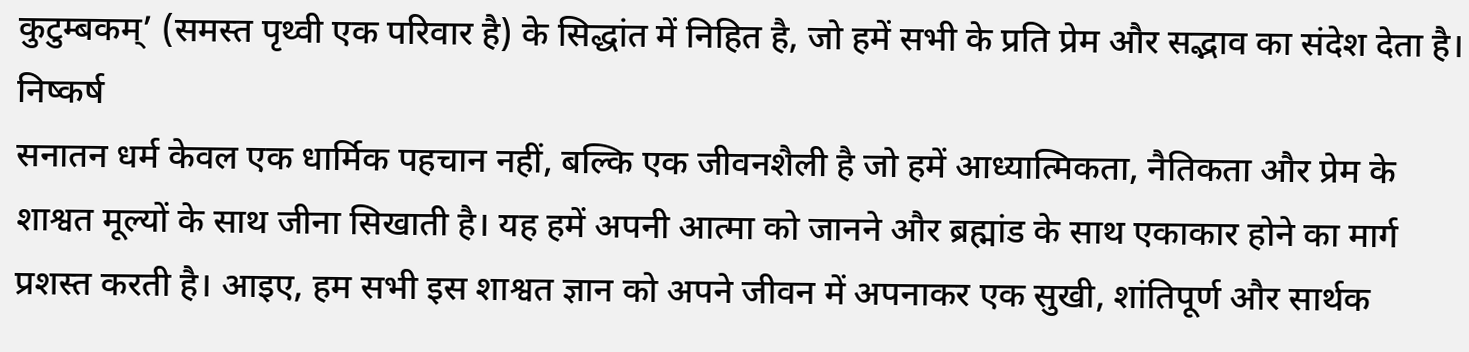कुटुम्बकम्’ (समस्त पृथ्वी एक परिवार है) के सिद्धांत में निहित है, जो हमें सभी के प्रति प्रेम और सद्भाव का संदेश देता है।
निष्कर्ष
सनातन धर्म केवल एक धार्मिक पहचान नहीं, बल्कि एक जीवनशैली है जो हमें आध्यात्मिकता, नैतिकता और प्रेम के शाश्वत मूल्यों के साथ जीना सिखाती है। यह हमें अपनी आत्मा को जानने और ब्रह्मांड के साथ एकाकार होने का मार्ग प्रशस्त करती है। आइए, हम सभी इस शाश्वत ज्ञान को अपने जीवन में अपनाकर एक सुखी, शांतिपूर्ण और सार्थक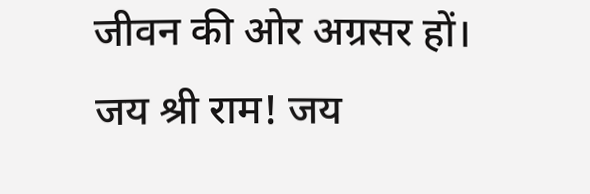जीवन की ओर अग्रसर हों।
जय श्री राम! जय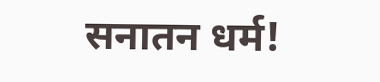सनातन धर्म!